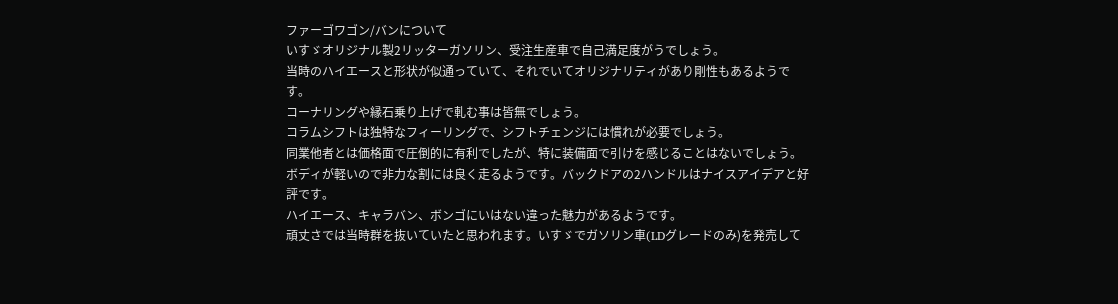ファーゴワゴン/バンについて
いすゞオリジナル製2リッターガソリン、受注生産車で自己満足度がうでしょう。
当時のハイエースと形状が似通っていて、それでいてオリジナリティがあり剛性もあるようです。
コーナリングや縁石乗り上げで軋む事は皆無でしょう。
コラムシフトは独特なフィーリングで、シフトチェンジには慣れが必要でしょう。
同業他者とは価格面で圧倒的に有利でしたが、特に装備面で引けを感じることはないでしょう。ボディが軽いので非力な割には良く走るようです。バックドアの2ハンドルはナイスアイデアと好評です。
ハイエース、キャラバン、ボンゴにいはない違った魅力があるようです。
頑丈さでは当時群を抜いていたと思われます。いすゞでガソリン車(LDグレードのみ)を発売して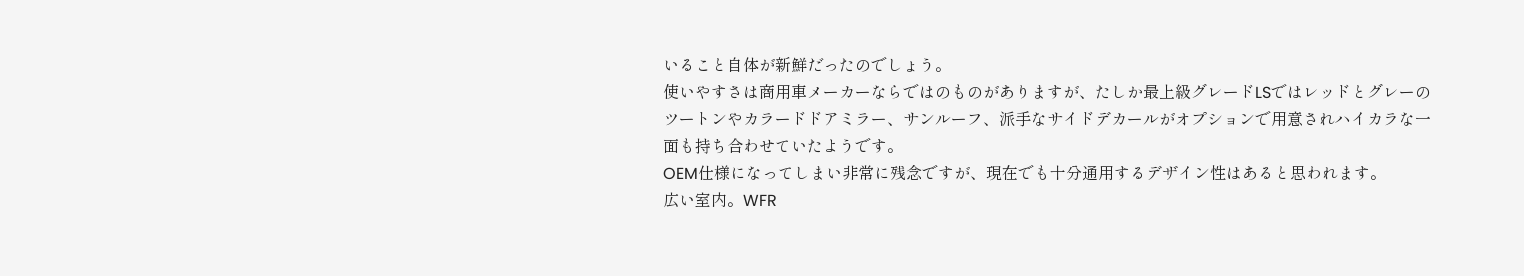いること自体が新鮮だったのでしょう。
使いやすさは商用車メーカーならではのものがありますが、たしか最上級グレードLSではレッドとグレーのツートンやカラードドアミラー、サンルーフ、派手なサイドデカールがオプションで用意されハイカラな一面も持ち合わせていたようです。
OEM仕様になってしまい非常に残念ですが、現在でも十分通用するデザイン性はあると思われます。
広い室内。WFR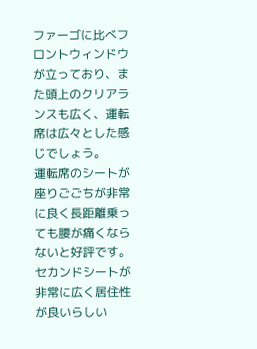ファーゴに比べフロントウィンドウが立っており、また頭上のクリアランスも広く、運転席は広々とした感じでしょう。
運転席のシートが座りごごちが非常に良く長距離乗っても腰が痛くならないと好評です。セカンドシートが非常に広く居住性が良いらしい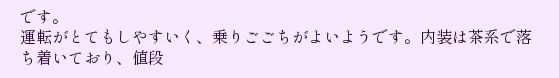です。
運転がとてもしやすいく、乗りごごちがよいようです。内装は茶系で落ち着いており、値段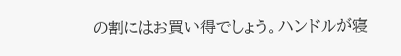の割にはお買い得でしょう。ハンドルが寝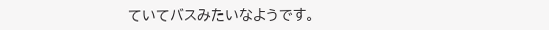ていてバスみたいなようです。